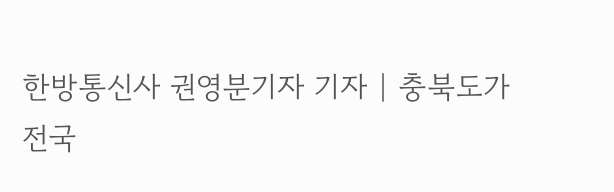한방통신사 권영분기자 기자 | 충북도가 전국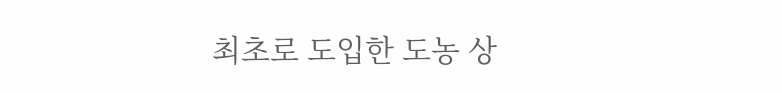최초로 도입한 도농 상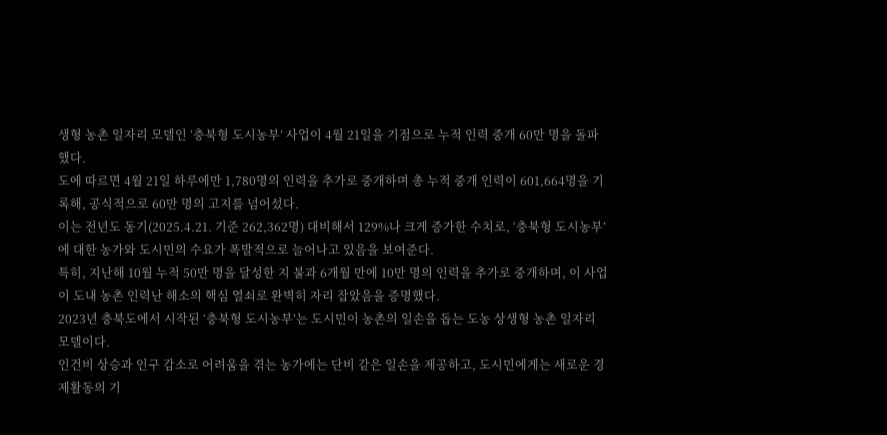생형 농촌 일자리 모델인 ‘충북형 도시농부’ 사업이 4월 21일을 기점으로 누적 인력 중개 60만 명을 돌파했다.
도에 따르면 4월 21일 하루에만 1,780명의 인력을 추가로 중개하며 총 누적 중개 인력이 601,664명을 기록해, 공식적으로 60만 명의 고지를 넘어섰다.
이는 전년도 동기(2025.4.21. 기준 262,362명) 대비해서 129%나 크게 증가한 수치로, ‘충북형 도시농부’에 대한 농가와 도시민의 수요가 폭발적으로 늘어나고 있음을 보여준다.
특히, 지난해 10월 누적 50만 명을 달성한 지 불과 6개월 만에 10만 명의 인력을 추가로 중개하며, 이 사업이 도내 농촌 인력난 해소의 핵심 열쇠로 완벽히 자리 잡았음을 증명했다.
2023년 충북도에서 시작된 ‘충북형 도시농부’는 도시민이 농촌의 일손을 돕는 도농 상생형 농촌 일자리 모델이다.
인건비 상승과 인구 감소로 어려움을 겪는 농가에는 단비 같은 일손을 제공하고, 도시민에게는 새로운 경제활동의 기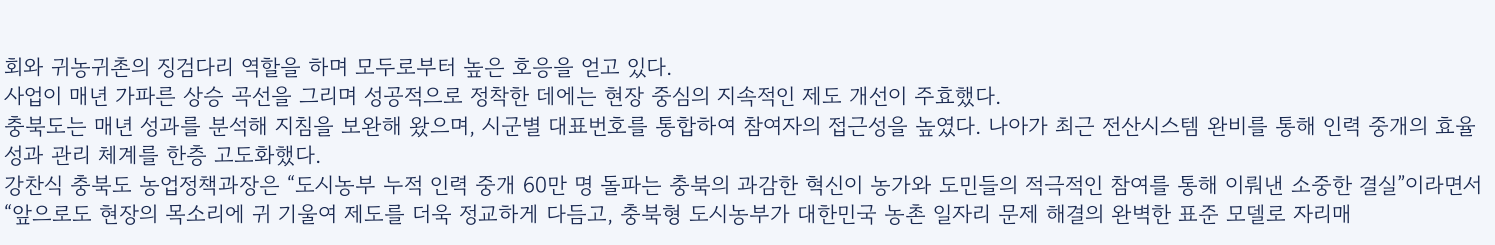회와 귀농귀촌의 징검다리 역할을 하며 모두로부터 높은 호응을 얻고 있다.
사업이 매년 가파른 상승 곡선을 그리며 성공적으로 정착한 데에는 현장 중심의 지속적인 제도 개선이 주효했다.
충북도는 매년 성과를 분석해 지침을 보완해 왔으며, 시군별 대표번호를 통합하여 참여자의 접근성을 높였다. 나아가 최근 전산시스템 완비를 통해 인력 중개의 효율성과 관리 체계를 한층 고도화했다.
강찬식 충북도 농업정책과장은 “도시농부 누적 인력 중개 60만 명 돌파는 충북의 과감한 혁신이 농가와 도민들의 적극적인 참여를 통해 이뤄낸 소중한 결실”이라면서 “앞으로도 현장의 목소리에 귀 기울여 제도를 더욱 정교하게 다듬고, 충북형 도시농부가 대한민국 농촌 일자리 문제 해결의 완벽한 표준 모델로 자리매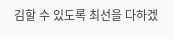김할 수 있도록 최선을 다하겠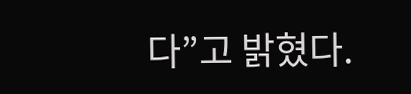다”고 밝혔다.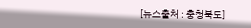[뉴스출처 : 충청북도]